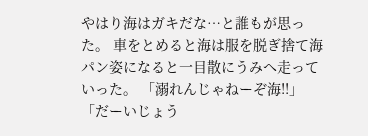やはり海はガキだな…と誰もが思った。 車をとめると海は服を脱ぎ捨て海パン姿になると一目散にうみへ走っていった。 「溺れんじゃねーぞ海!!」 「だーいじょう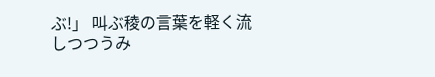ぶ!」 叫ぶ稜の言葉を軽く流しつつうみ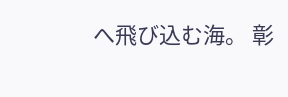へ飛び込む海。 彰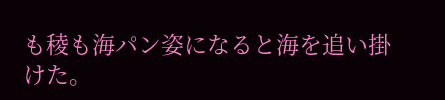も稜も海パン姿になると海を追い掛けた。